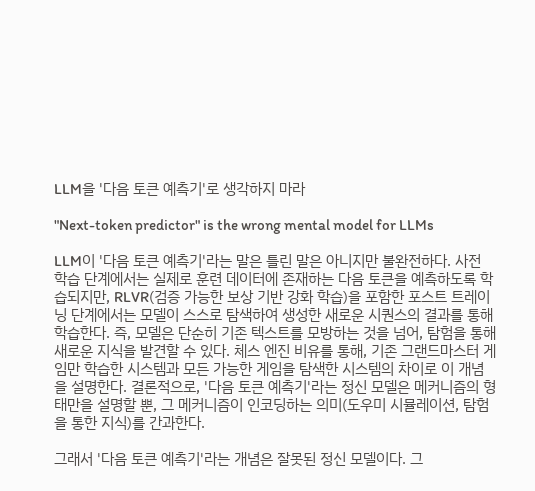LLM을 '다음 토큰 예측기'로 생각하지 마라

"Next-token predictor" is the wrong mental model for LLMs

LLM이 '다음 토큰 예측기'라는 말은 틀린 말은 아니지만 불완전하다. 사전 학습 단계에서는 실제로 훈련 데이터에 존재하는 다음 토큰을 예측하도록 학습되지만, RLVR(검증 가능한 보상 기반 강화 학습)을 포함한 포스트 트레이닝 단계에서는 모델이 스스로 탐색하여 생성한 새로운 시퀀스의 결과를 통해 학습한다. 즉, 모델은 단순히 기존 텍스트를 모방하는 것을 넘어, 탐험을 통해 새로운 지식을 발견할 수 있다. 체스 엔진 비유를 통해, 기존 그랜드마스터 게임만 학습한 시스템과 모든 가능한 게임을 탐색한 시스템의 차이로 이 개념을 설명한다. 결론적으로, '다음 토큰 예측기'라는 정신 모델은 메커니즘의 형태만을 설명할 뿐, 그 메커니즘이 인코딩하는 의미(도우미 시뮬레이션, 탐험을 통한 지식)를 간과한다.

그래서 '다음 토큰 예측기'라는 개념은 잘못된 정신 모델이다. 그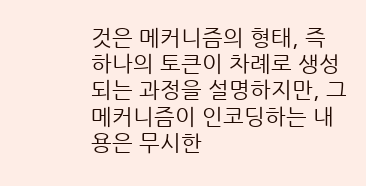것은 메커니즘의 형태, 즉 하나의 토큰이 차례로 생성되는 과정을 설명하지만, 그 메커니즘이 인코딩하는 내용은 무시한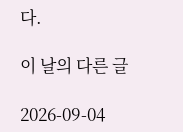다.

이 날의 다른 글

2026-09-04